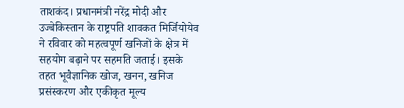ताशकंद। प्रधानमंत्री नरेंद्र मोदी और उज्बेकिस्तान के राष्ट्रपति शावकत मिर्जियोयेव ने रविवार को महत्वपूर्ण खनिजों के क्षेत्र में सहयोग बढ़ाने पर सहमति जताई। इसके तहत भूवैज्ञानिक खोज, खनन, खनिज प्रसंस्करण और एकीकृत मूल्य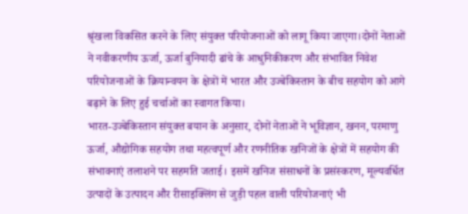श्रृंखला विकसित करने के लिए संयुक्त परियोजनाओं को लागू किया जाएगा।दोनों नेताओं ने नवीकरणीय ऊर्जा, ऊर्जा बुनियादी ढांचे के आधुनिकीकरण और संभावित निवेश परियोजनाओं के क्रियान्वयन के क्षेत्रों में भारत और उज्बेकिस्तान के बीच सहयोग को आगे बढ़ाने के लिए हुई चर्चाओं का स्वागत किया।
भारत-उज्बेकिस्तान संयुक्त बयान के अनुसार, दोनों नेताओं ने भूविज्ञान, खनन, परमाणु ऊर्जा, औद्योगिक सहयोग तथा महत्वपूर्ण और रणनीतिक खनिजों के क्षेत्रों में सहयोग की संभावनाएं तलाशने पर सहमति जताई। इसमें खनिज संसाधनों के प्रसंस्करण, मूल्यवर्धित उत्पादों के उत्पादन और रीसाइक्लिंग से जुड़ी पहल वाली परियोजनाएं भी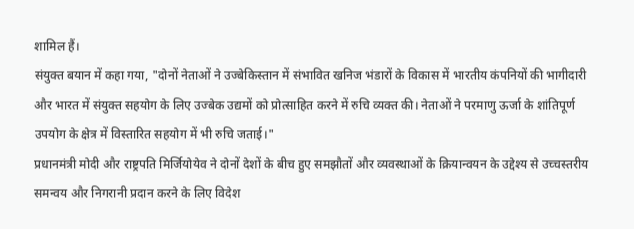शामिल हैं।
संयुक्त बयान में कहा गया, "दोनों नेताओं ने उज्बेकिस्तान में संभावित खनिज भंडारों के विकास में भारतीय कंपनियों की भागीदारी और भारत में संयुक्त सहयोग के लिए उज्बेक उद्यमों को प्रोत्साहित करने में रुचि व्यक्त की। नेताओं ने परमाणु ऊर्जा के शांतिपूर्ण उपयोग के क्षेत्र में विस्तारित सहयोग में भी रुचि जताई।"
प्रधानमंत्री मोदी और राष्ट्रपति मिर्जियोयेव ने दोनों देशों के बीच हुए समझौतों और व्यवस्थाओं के क्रियान्वयन के उद्देश्य से उच्चस्तरीय समन्वय और निगरानी प्रदान करने के लिए विदेश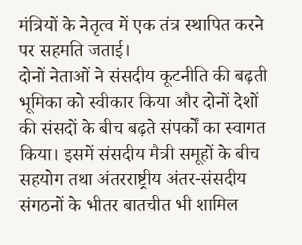मंत्रियों के नेतृत्व में एक तंत्र स्थापित करने पर सहमति जताई।
दोनों नेताओं ने संसदीय कूटनीति की बढ़ती भूमिका को स्वीकार किया और दोनों देशों की संसदों के बीच बढ़ते संपर्कों का स्वागत किया। इसमें संसदीय मैत्री समूहों के बीच सहयोग तथा अंतरराष्ट्रीय अंतर-संसदीय संगठनों के भीतर बातचीत भी शामिल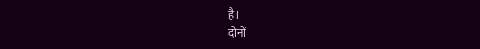है।
दोनों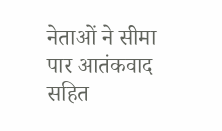नेताओं ने सीमा पार आतंकवाद सहित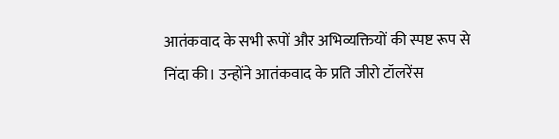आतंकवाद के सभी रूपों और अभिव्यक्तियों की स्पष्ट रूप से निंदा की। उन्होंने आतंकवाद के प्रति जीरो टॉलरेंस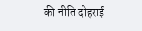की नीति दोहराई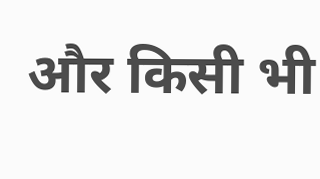और किसी भी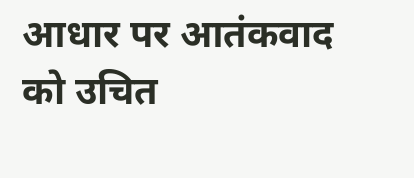आधार पर आतंकवाद को उचित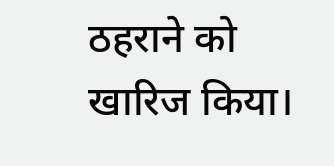ठहराने को खारिज किया।